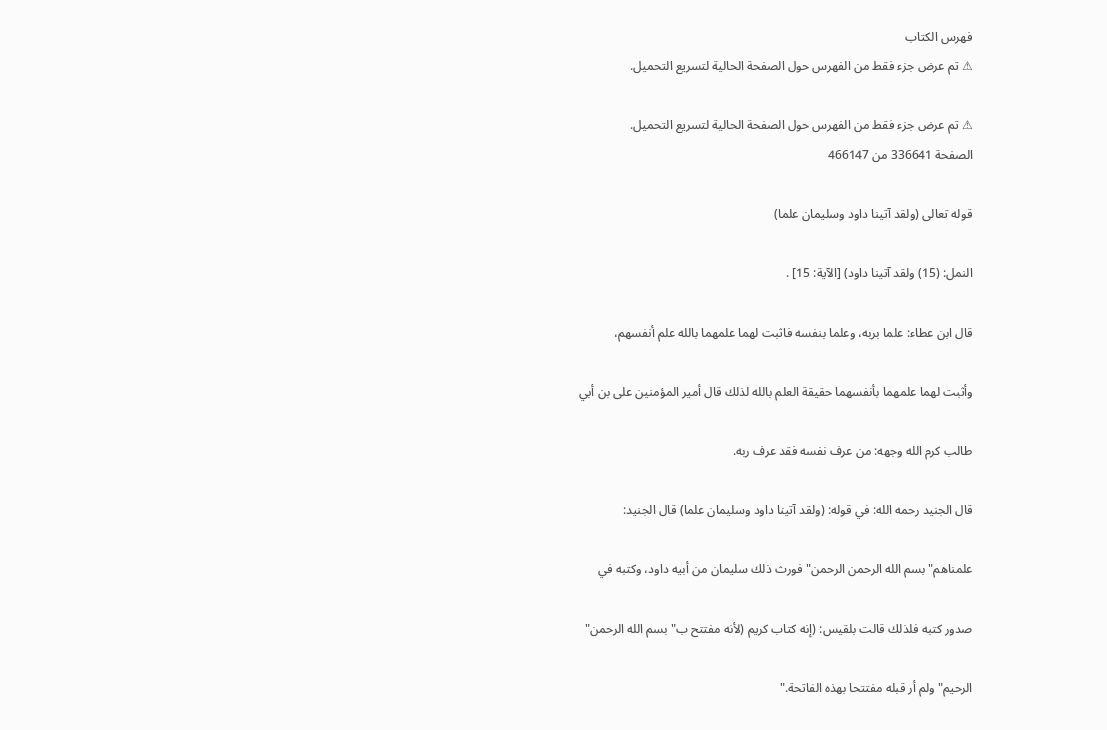فهرس الكتاب
⚠ تم عرض جزء فقط من الفهرس حول الصفحة الحالية لتسريع التحميل.

⚠ تم عرض جزء فقط من الفهرس حول الصفحة الحالية لتسريع التحميل.
الصفحة 336641 من 466147

قوله تعالى (ولقد آتينا داود وسليمان علما)

النمل: (15) ولقد آتينا داود) [الآية: 15] .

قال ابن عطاء: علما بربه، وعلما بنفسه فاثبت لهما علمهما بالله علم أنفسهم،

وأثبت لهما علمهما بأنفسهما حقيقة العلم بالله لذلك قال أمير المؤمنين على بن أبي

طالب كرم الله وجهه: من عرف نفسه فقد عرف ربه.

قال الجنيد رحمه الله: في قوله: (ولقد آتينا داود وسليمان علما) قال الجنيد:

علمناهم"بسم الله الرحمن الرحمن"فورث ذلك سليمان من أبيه داود، وكتبه في

صدور كتبه فلذلك قالت بلقيس: (إنه كتاب كريم (لأنه مفتتح ب"بسم الله الرحمن"

الرحيم"ولم أر قبله مفتتحا بهذه الفاتحة."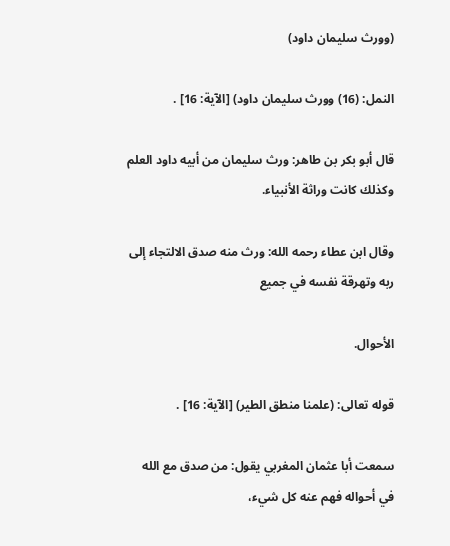(وورث سليمان داود)

النمل: (16) وورث سليمان داود) [الآية: 16] .

قال أبو بكر بن طاهر: ورث سليمان من أبيه داود العلم وكذلك كانت وراثة الأنبياء.

وقال ابن عطاء رحمه الله: ورث منه صدق الالتجاء إلى ربه وتهرقة نفسه في جميع

الأحوال.

قوله تعالى: (علمنا منطق الطير) [الآية: 16] .

سمعت أبا عثمان المغربي يقول: من صدق مع الله في أحواله فهم عنه كل شيء،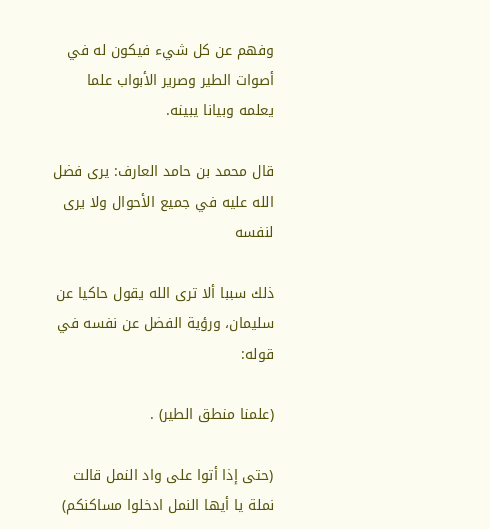وفهم عن كل شيء فيكون له في أصوات الطير وصرير الأبواب علما يعلمه وبيانا يبينه.

قال محمد بن حامد العارف: يرى فضل الله عليه في جميع الأحوال ولا يرى لنفسه

ذلك سببا ألا ترى الله يقول حاكيا عن سليمان، ورؤية الفضل عن نفسه في قوله:

(علمنا منطق الطير) .

(حتى إذا أتوا على واد النمل قالت نملة يا أيها النمل ادخلوا مساكنكم)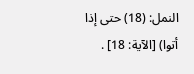النمل: (18) حتى إذا أتوا) [الآية: 18] .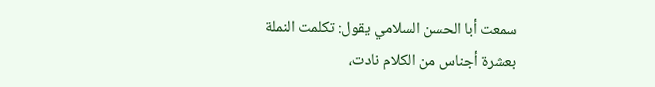سمعت أبا الحسن السلامي يقول: تكلمت النملة بعشرة أجناس من الكلام نادت،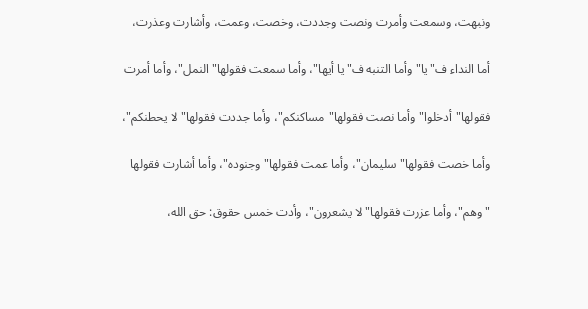ونبهت، وسمعت وأمرت ونصت وجددت، وخصت، وعمت، وأشارت وعذرت،

أما النداء ف"يا"وأما التنبه ف"يا أيها"، وأما سمعت فقولها"النمل"، وأما أمرت

فقولها"أدخلوا"وأما نصت فقولها"مساكنكم"، وأما جددت فقولها"لا يحطنكم"،

وأما خصت فقولها"سليمان"، وأما عمت فقولها"وجنوده"، وأما أشارت فقولها

"وهم"، وأما عزرت فقولها"لا يشعرون"، وأدت خمس حقوق: حق الله،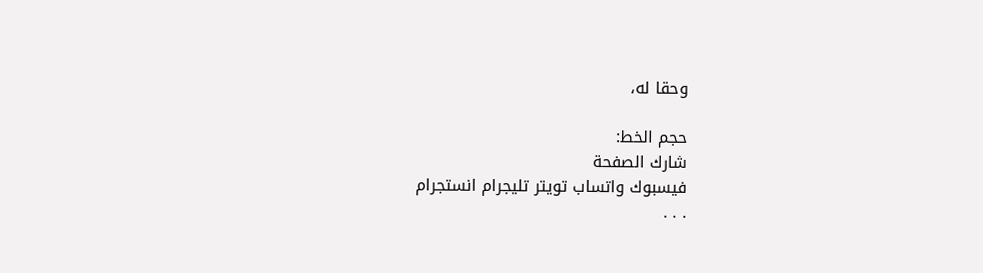وحقا له،

حجم الخط:
شارك الصفحة
فيسبوك واتساب تويتر تليجرام انستجرام
. . .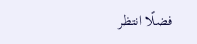فضلًا انتظر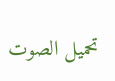تحميل الصوت